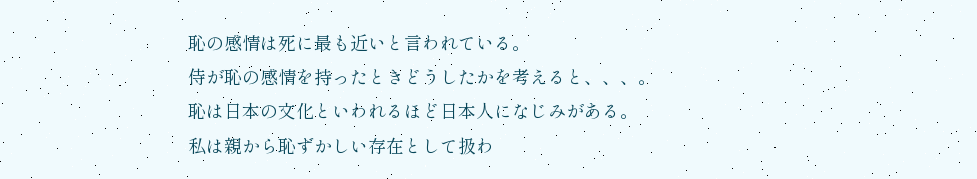恥の感情は死に最も近いと言われている。
侍が恥の感情を持ったときどうしたかを考えると、、、。
恥は日本の文化といわれるほど日本人になじみがある。
私は親から恥ずかしい存在として扱わ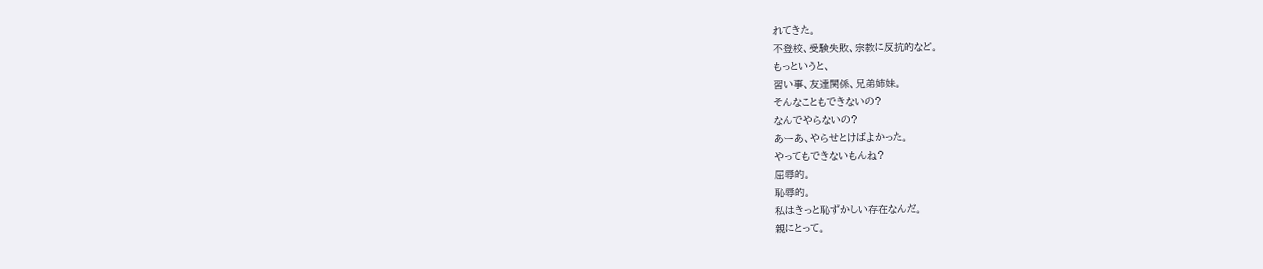れてきた。
不登校、受験失敗、宗教に反抗的など。
もっというと、
習い事、友達関係、兄弟姉妹。
そんなこともできないの?
なんでやらないの?
あーあ、やらせとけばよかった。
やってもできないもんね?
屈辱的。
恥辱的。
私はきっと恥ずかしい存在なんだ。
親にとって。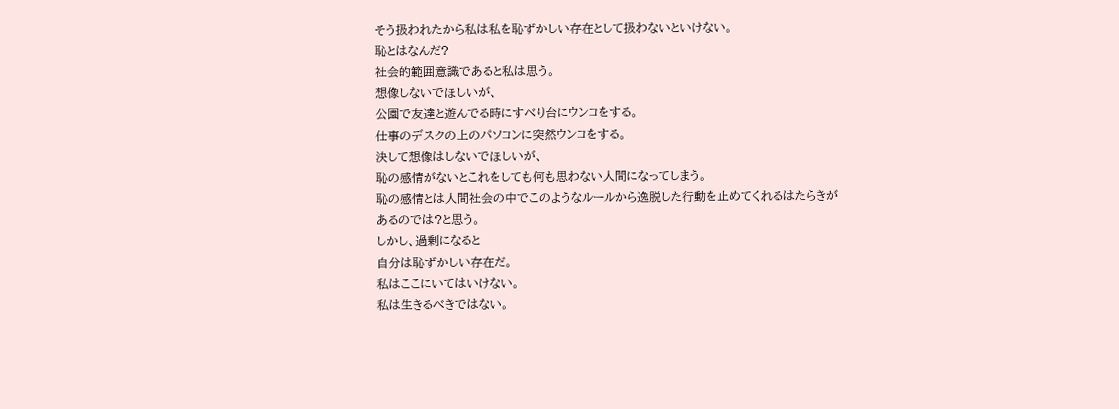そう扱われたから私は私を恥ずかしい存在として扱わないといけない。
恥とはなんだ?
社会的範囲意識であると私は思う。
想像しないでほしいが、
公園で友達と遊んでる時にすべり台にウンコをする。
仕事のデスクの上のパソコンに突然ウンコをする。
決して想像はしないでほしいが、
恥の感情がないとこれをしても何も思わない人間になってしまう。
恥の感情とは人間社会の中でこのようなルールから逸脱した行動を止めてくれるはたらきがあるのでは?と思う。
しかし、過剰になると
自分は恥ずかしい存在だ。
私はここにいてはいけない。
私は生きるべきではない。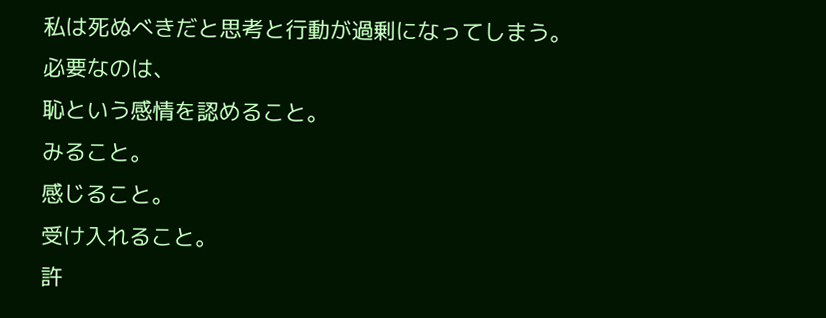私は死ぬべきだと思考と行動が過剰になってしまう。
必要なのは、
恥という感情を認めること。
みること。
感じること。
受け入れること。
許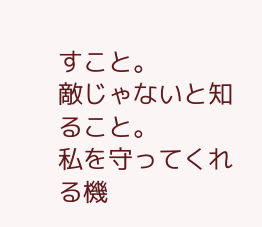すこと。
敵じゃないと知ること。
私を守ってくれる機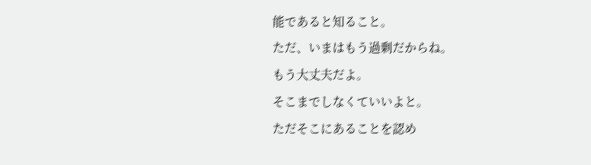能であると知ること。
ただ、いまはもう過剰だからね。
もう大丈夫だよ。
そこまでしなくていいよと。
ただそこにあることを認め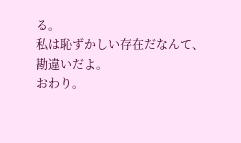る。
私は恥ずかしい存在だなんて、
勘違いだよ。
おわり。